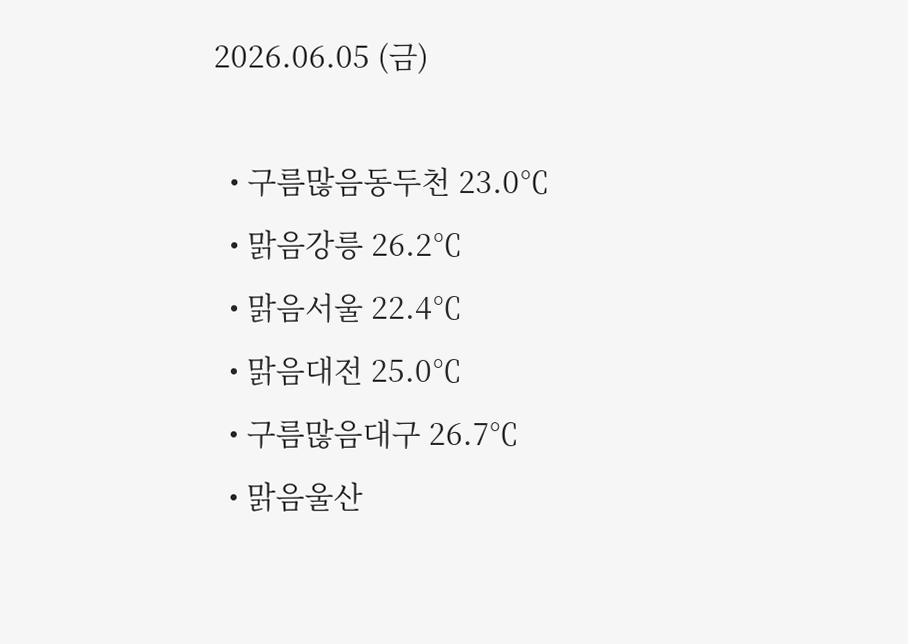2026.06.05 (금)

  • 구름많음동두천 23.0℃
  • 맑음강릉 26.2℃
  • 맑음서울 22.4℃
  • 맑음대전 25.0℃
  • 구름많음대구 26.7℃
  • 맑음울산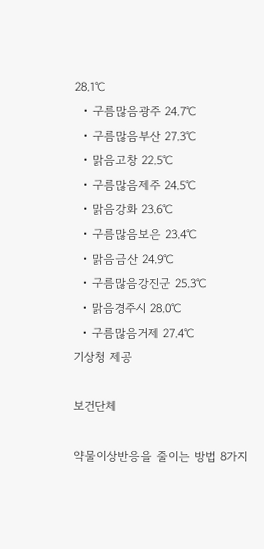28.1℃
  • 구름많음광주 24.7℃
  • 구름많음부산 27.3℃
  • 맑음고창 22.5℃
  • 구름많음제주 24.5℃
  • 맑음강화 23.6℃
  • 구름많음보은 23.4℃
  • 맑음금산 24.9℃
  • 구름많음강진군 25.3℃
  • 맑음경주시 28.0℃
  • 구름많음거제 27.4℃
기상청 제공

보건단체

약물이상반응을 줄이는 방법 8가지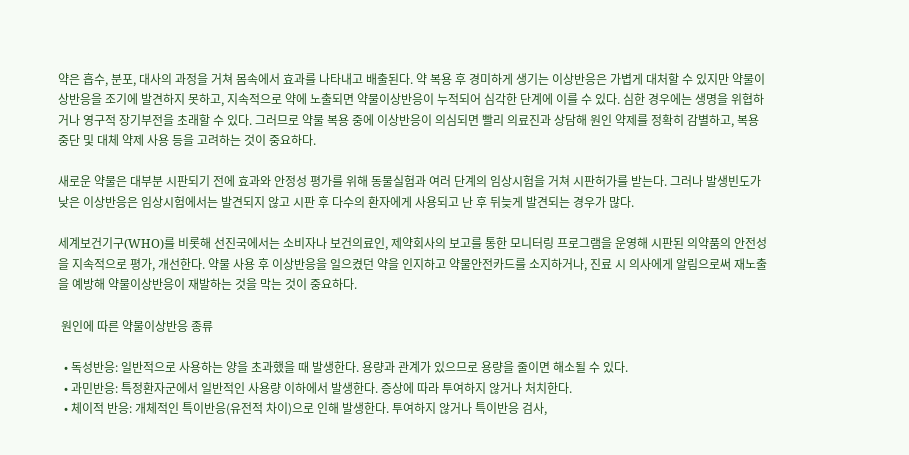약은 흡수, 분포, 대사의 과정을 거쳐 몸속에서 효과를 나타내고 배출된다. 약 복용 후 경미하게 생기는 이상반응은 가볍게 대처할 수 있지만 약물이상반응을 조기에 발견하지 못하고, 지속적으로 약에 노출되면 약물이상반응이 누적되어 심각한 단계에 이를 수 있다. 심한 경우에는 생명을 위협하거나 영구적 장기부전을 초래할 수 있다. 그러므로 약물 복용 중에 이상반응이 의심되면 빨리 의료진과 상담해 원인 약제를 정확히 감별하고, 복용 중단 및 대체 약제 사용 등을 고려하는 것이 중요하다.

새로운 약물은 대부분 시판되기 전에 효과와 안정성 평가를 위해 동물실험과 여러 단계의 임상시험을 거쳐 시판허가를 받는다. 그러나 발생빈도가 낮은 이상반응은 임상시험에서는 발견되지 않고 시판 후 다수의 환자에게 사용되고 난 후 뒤늦게 발견되는 경우가 많다.

세계보건기구(WHO)를 비롯해 선진국에서는 소비자나 보건의료인, 제약회사의 보고를 통한 모니터링 프로그램을 운영해 시판된 의약품의 안전성을 지속적으로 평가, 개선한다. 약물 사용 후 이상반응을 일으켰던 약을 인지하고 약물안전카드를 소지하거나, 진료 시 의사에게 알림으로써 재노출을 예방해 약물이상반응이 재발하는 것을 막는 것이 중요하다.

 원인에 따른 약물이상반응 종류

  • 독성반응: 일반적으로 사용하는 양을 초과했을 때 발생한다. 용량과 관계가 있으므로 용량을 줄이면 해소될 수 있다.
  • 과민반응: 특정환자군에서 일반적인 사용량 이하에서 발생한다. 증상에 따라 투여하지 않거나 처치한다.
  • 체이적 반응: 개체적인 특이반응(유전적 차이)으로 인해 발생한다. 투여하지 않거나 특이반응 검사,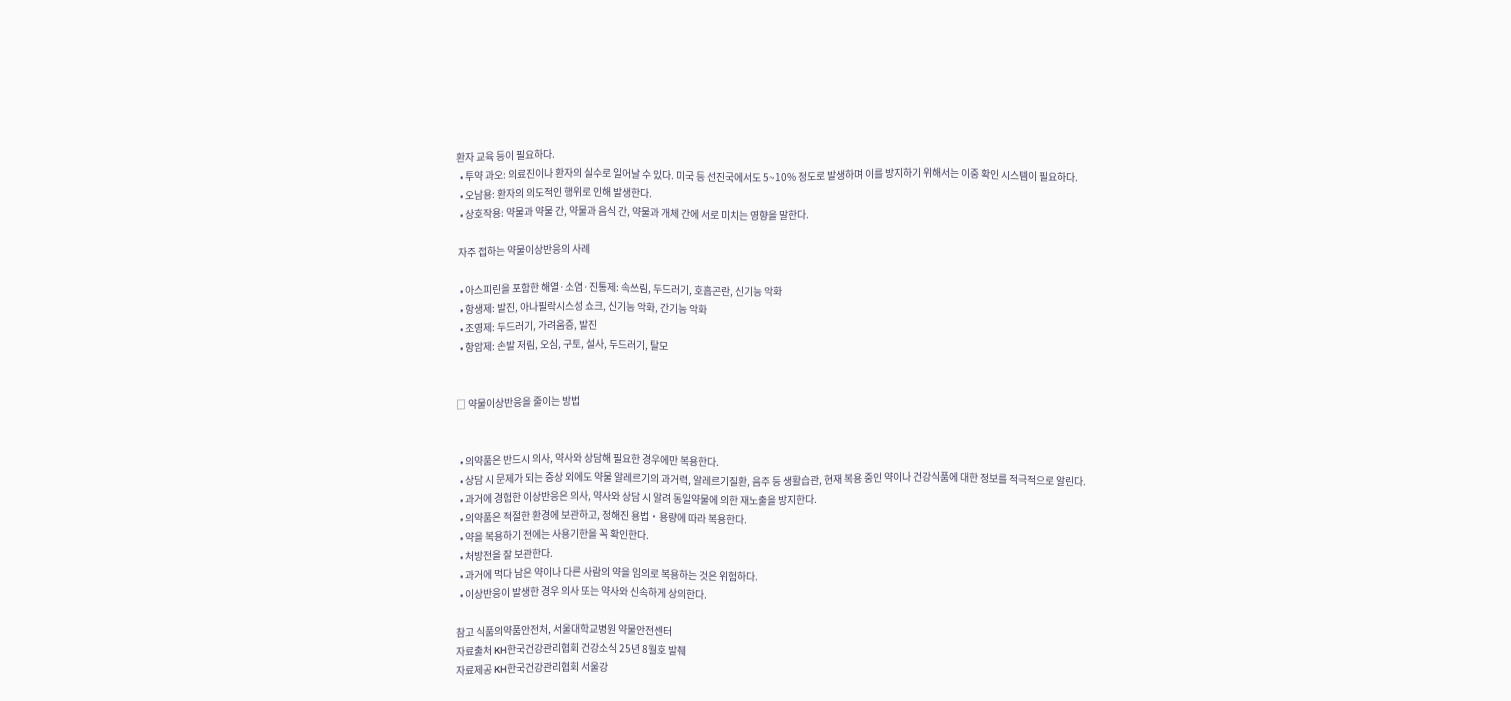환자 교육 등이 필요하다.
  • 투약 과오: 의료진이나 환자의 실수로 일어날 수 있다. 미국 등 선진국에서도 5~10% 정도로 발생하며 이를 방지하기 위해서는 이중 확인 시스템이 필요하다.
  • 오남용: 환자의 의도적인 행위로 인해 발생한다.
  • 상호작용: 약물과 약물 간, 약물과 음식 간, 약물과 개체 간에 서로 미치는 영향을 말한다.

 자주 접하는 약물이상반응의 사례

  • 아스피린을 포함한 해열·소염·진통제: 속쓰림, 두드러기, 호흡곤란, 신기능 악화
  • 항생제: 발진, 아나필락시스성 쇼크, 신기능 악화, 간기능 악화
  • 조영제: 두드러기, 가려움증, 발진
  • 항암제: 손발 저림, 오심, 구토, 설사, 두드러기, 탈모


□ 약물이상반응을 줄이는 방법


  • 의약품은 반드시 의사, 약사와 상담해 필요한 경우에만 복용한다.
  • 상담 시 문제가 되는 증상 외에도 약물 알레르기의 과거력, 알레르기질환, 음주 등 생활습관, 현재 복용 중인 약이나 건강식품에 대한 정보를 적극적으로 알린다.
  • 과거에 경험한 이상반응은 의사, 약사와 상담 시 알려 동일약물에 의한 재노출을 방지한다.
  • 의약품은 적절한 환경에 보관하고, 정해진 용법‧용량에 따라 복용한다.
  • 약을 복용하기 전에는 사용기한을 꼭 확인한다.
  • 처방전을 잘 보관한다.
  • 과거에 먹다 남은 약이나 다른 사람의 약을 임의로 복용하는 것은 위험하다.
  • 이상반응이 발생한 경우 의사 또는 약사와 신속하게 상의한다.

참고 식품의약품안전처, 서울대학교병원 약물안전센터
자료출처 KH한국건강관리협회 건강소식 25년 8월호 발췌
자료제공 KH한국건강관리협회 서울강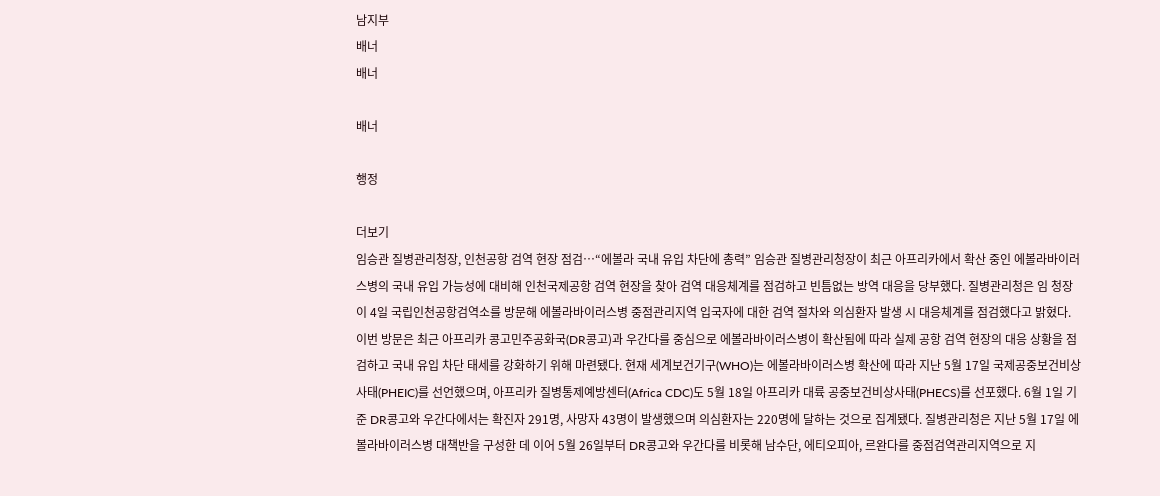남지부
배너
배너

배너

행정

더보기
임승관 질병관리청장, 인천공항 검역 현장 점검…“에볼라 국내 유입 차단에 총력” 임승관 질병관리청장이 최근 아프리카에서 확산 중인 에볼라바이러스병의 국내 유입 가능성에 대비해 인천국제공항 검역 현장을 찾아 검역 대응체계를 점검하고 빈틈없는 방역 대응을 당부했다. 질병관리청은 임 청장이 4일 국립인천공항검역소를 방문해 에볼라바이러스병 중점관리지역 입국자에 대한 검역 절차와 의심환자 발생 시 대응체계를 점검했다고 밝혔다. 이번 방문은 최근 아프리카 콩고민주공화국(DR콩고)과 우간다를 중심으로 에볼라바이러스병이 확산됨에 따라 실제 공항 검역 현장의 대응 상황을 점검하고 국내 유입 차단 태세를 강화하기 위해 마련됐다. 현재 세계보건기구(WHO)는 에볼라바이러스병 확산에 따라 지난 5월 17일 국제공중보건비상사태(PHEIC)를 선언했으며, 아프리카 질병통제예방센터(Africa CDC)도 5월 18일 아프리카 대륙 공중보건비상사태(PHECS)를 선포했다. 6월 1일 기준 DR콩고와 우간다에서는 확진자 291명, 사망자 43명이 발생했으며 의심환자는 220명에 달하는 것으로 집계됐다. 질병관리청은 지난 5월 17일 에볼라바이러스병 대책반을 구성한 데 이어 5월 26일부터 DR콩고와 우간다를 비롯해 남수단, 에티오피아, 르완다를 중점검역관리지역으로 지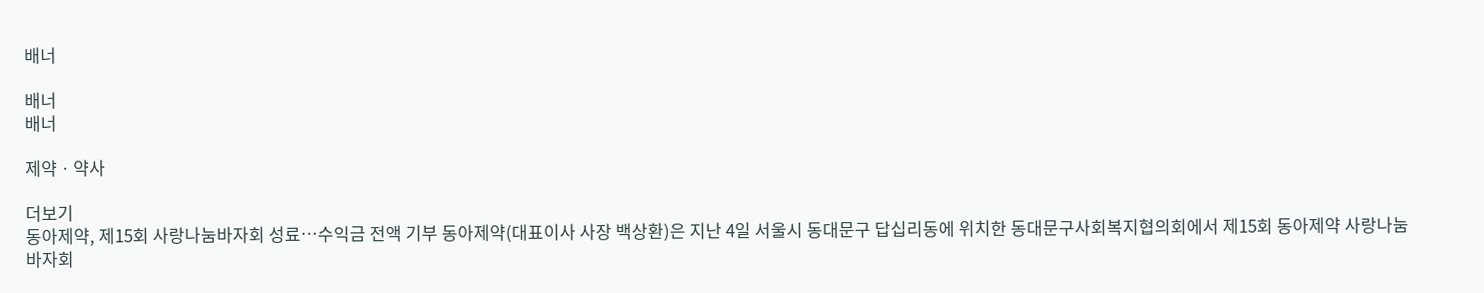배너

배너
배너

제약ㆍ약사

더보기
동아제약, 제15회 사랑나눔바자회 성료…수익금 전액 기부 동아제약(대표이사 사장 백상환)은 지난 4일 서울시 동대문구 답십리동에 위치한 동대문구사회복지협의회에서 제15회 동아제약 사랑나눔 바자회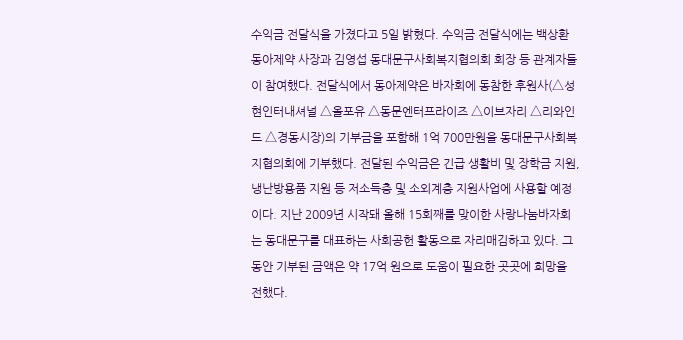수익금 전달식을 가졌다고 5일 밝혔다. 수익금 전달식에는 백상환 동아제약 사장과 김영섭 동대문구사회복지협의회 회장 등 관계자들이 참여했다. 전달식에서 동아제약은 바자회에 동참한 후원사(△성현인터내셔널 △올포유 △동문엔터프라이즈 △이브자리 △리와인드 △경동시장)의 기부금을 포함해 1억 700만원을 동대문구사회복지협의회에 기부했다. 전달된 수익금은 긴급 생활비 및 장학금 지원, 냉난방용품 지원 등 저소득층 및 소외계층 지원사업에 사용할 예정이다. 지난 2009년 시작돼 올해 15회째를 맞이한 사랑나눔바자회는 동대문구를 대표하는 사회공헌 활동으로 자리매김하고 있다. 그동안 기부된 금액은 약 17억 원으로 도움이 필요한 곳곳에 희망을 전했다.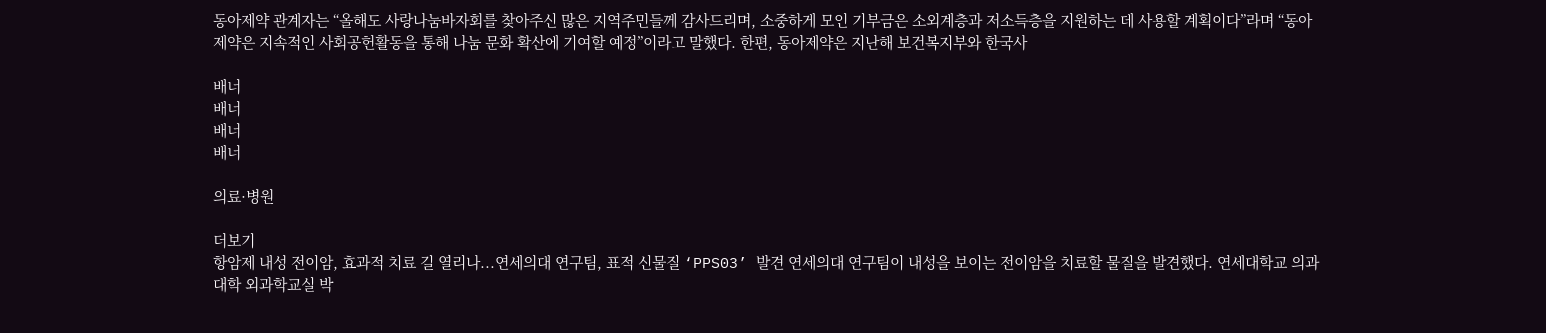동아제약 관계자는 “올해도 사랑나눔바자회를 찾아주신 많은 지역주민들께 감사드리며, 소중하게 모인 기부금은 소외계층과 저소득층을 지원하는 데 사용할 계획이다”라며 “동아제약은 지속적인 사회공헌활동을 통해 나눔 문화 확산에 기여할 예정”이라고 말했다. 한편, 동아제약은 지난해 보건복지부와 한국사

배너
배너
배너
배너

의료·병원

더보기
항암제 내성 전이암, 효과적 치료 길 열리나...연세의대 연구팀, 표적 신물질 ‘PPS03’ 발견 연세의대 연구팀이 내성을 보이는 전이암을 치료할 물질을 발견했다. 연세대학교 의과대학 외과학교실 박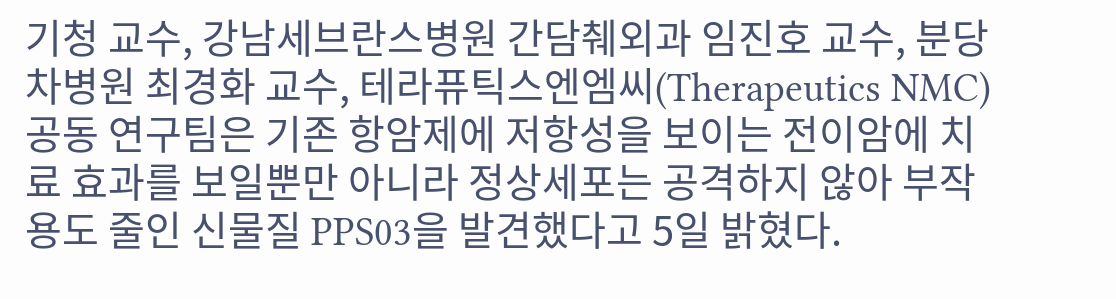기청 교수, 강남세브란스병원 간담췌외과 임진호 교수, 분당차병원 최경화 교수, 테라퓨틱스엔엠씨(Therapeutics NMC) 공동 연구팀은 기존 항암제에 저항성을 보이는 전이암에 치료 효과를 보일뿐만 아니라 정상세포는 공격하지 않아 부작용도 줄인 신물질 PPS03을 발견했다고 5일 밝혔다.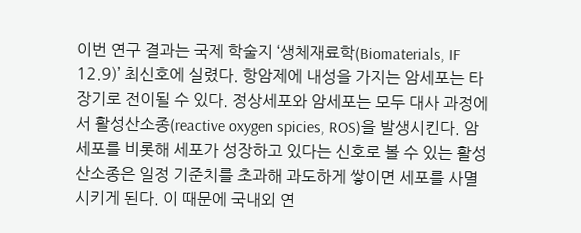이번 연구 결과는 국제 학술지 ‘생체재료학(Biomaterials, IF 12.9)’ 최신호에 실렸다. 항암제에 내성을 가지는 암세포는 타 장기로 전이될 수 있다. 정상세포와 암세포는 모두 대사 과정에서 활성산소종(reactive oxygen spicies, ROS)을 발생시킨다. 암세포를 비롯해 세포가 성장하고 있다는 신호로 볼 수 있는 활성산소종은 일정 기준치를 초과해 과도하게 쌓이면 세포를 사멸시키게 된다. 이 때문에 국내외 연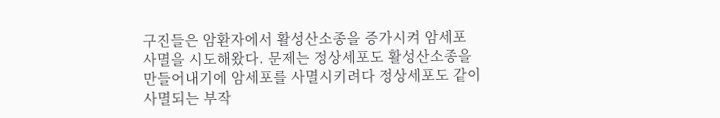구진들은 암환자에서 활성산소종을 증가시켜 암세포 사멸을 시도해왔다. 문제는 정상세포도 활성산소종을 만들어내기에 암세포를 사멸시키려다 정상세포도 같이 사멸되는 부작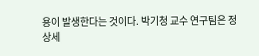용이 발생한다는 것이다. 박기청 교수 연구팀은 정상세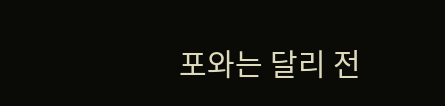포와는 달리 전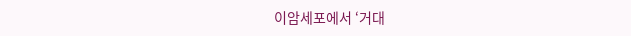이암세포에서 ‘거대